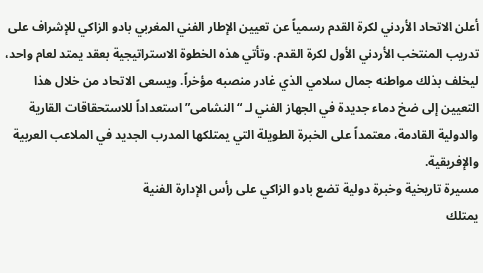أعلن الاتحاد الأردني لكرة القدم رسمياً عن تعيين الإطار الفني المغربي بادو الزاكي للإشراف على تدريب المنتخب الأردني الأول لكرة القدم. وتأتي هذه الخطوة الاستراتيجية بعقد يمتد لعام واحد، ليخلف بذلك مواطنه جمال سلامي الذي غادر منصبه مؤخراً. ويسعى الاتحاد من خلال هذا التعيين إلى ضخ دماء جديدة في الجهاز الفني لـ “النشامى” استعداداً للاستحقاقات القارية والدولية القادمة، معتمداً على الخبرة الطويلة التي يمتلكها المدرب الجديد في الملاعب العربية والإفريقية.
مسيرة تاريخية وخبرة دولية تضع بادو الزاكي على رأس الإدارة الفنية
يمتلك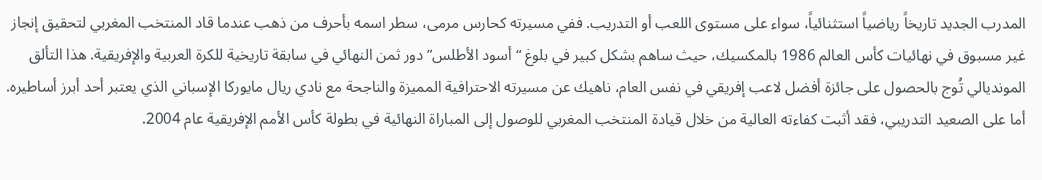المدرب الجديد تاريخاً رياضياً استثنائياً، سواء على مستوى اللعب أو التدريب. ففي مسيرته كحارس مرمى، سطر اسمه بأحرف من ذهب عندما قاد المنتخب المغربي لتحقيق إنجاز غير مسبوق في نهائيات كأس العالم 1986 بالمكسيك، حيث ساهم بشكل كبير في بلوغ “أسود الأطلس” دور ثمن النهائي في سابقة تاريخية للكرة العربية والإفريقية. هذا التألق المونديالي تُوج بالحصول على جائزة أفضل لاعب إفريقي في نفس العام، ناهيك عن مسيرته الاحترافية المميزة والناجحة مع نادي ريال مايوركا الإسباني الذي يعتبر أحد أبرز أساطيره.
أما على الصعيد التدريبي، فقد أثبت كفاءته العالية من خلال قيادة المنتخب المغربي للوصول إلى المباراة النهائية في بطولة كأس الأمم الإفريقية عام 2004.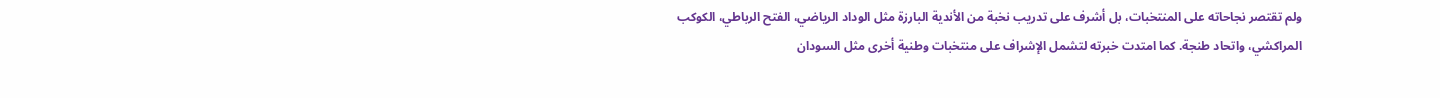ولم تقتصر نجاحاته على المنتخبات، بل أشرف على تدريب نخبة من الأندية البارزة مثل الوداد الرياضي، الفتح الرباطي، الكوكب المراكشي، واتحاد طنجة. كما امتدت خبرته لتشمل الإشراف على منتخبات وطنية أخرى مثل السودان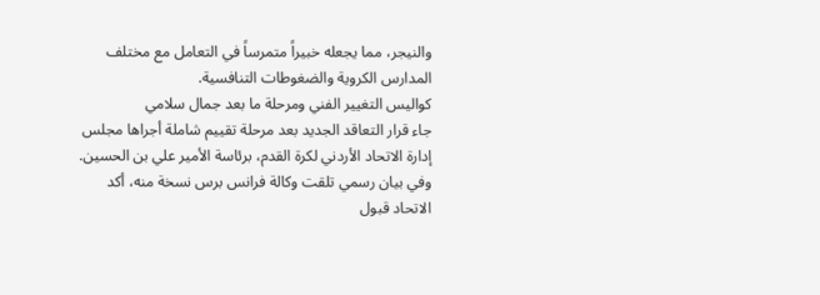والنيجر، مما يجعله خبيراً متمرساً في التعامل مع مختلف المدارس الكروية والضغوطات التنافسية.
كواليس التغيير الفني ومرحلة ما بعد جمال سلامي
جاء قرار التعاقد الجديد بعد مرحلة تقييم شاملة أجراها مجلس إدارة الاتحاد الأردني لكرة القدم، برئاسة الأمير علي بن الحسين. وفي بيان رسمي تلقت وكالة فرانس برس نسخة منه، أكد الاتحاد قبول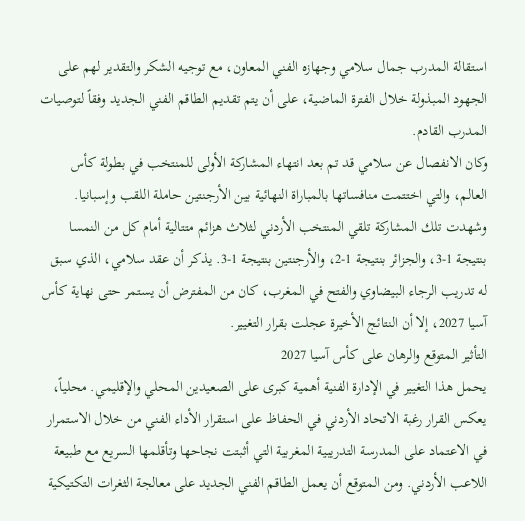استقالة المدرب جمال سلامي وجهازه الفني المعاون، مع توجيه الشكر والتقدير لهم على الجهود المبذولة خلال الفترة الماضية، على أن يتم تقديم الطاقم الفني الجديد وفقاً لتوصيات المدرب القادم.
وكان الانفصال عن سلامي قد تم بعد انتهاء المشاركة الأولى للمنتخب في بطولة كأس العالم، والتي اختتمت منافساتها بالمباراة النهائية بين الأرجنتين حاملة اللقب وإسبانيا. وشهدت تلك المشاركة تلقي المنتخب الأردني لثلاث هزائم متتالية أمام كل من النمسا بنتيجة 1-3، والجزائر بنتيجة 1-2، والأرجنتين بنتيجة 1-3. يذكر أن عقد سلامي، الذي سبق له تدريب الرجاء البيضاوي والفتح في المغرب، كان من المفترض أن يستمر حتى نهاية كأس آسيا 2027، إلا أن النتائج الأخيرة عجلت بقرار التغيير.
التأثير المتوقع والرهان على كأس آسيا 2027
يحمل هذا التغيير في الإدارة الفنية أهمية كبرى على الصعيدين المحلي والإقليمي. محلياً، يعكس القرار رغبة الاتحاد الأردني في الحفاظ على استقرار الأداء الفني من خلال الاستمرار في الاعتماد على المدرسة التدريبية المغربية التي أثبتت نجاحها وتأقلمها السريع مع طبيعة اللاعب الأردني. ومن المتوقع أن يعمل الطاقم الفني الجديد على معالجة الثغرات التكتيكية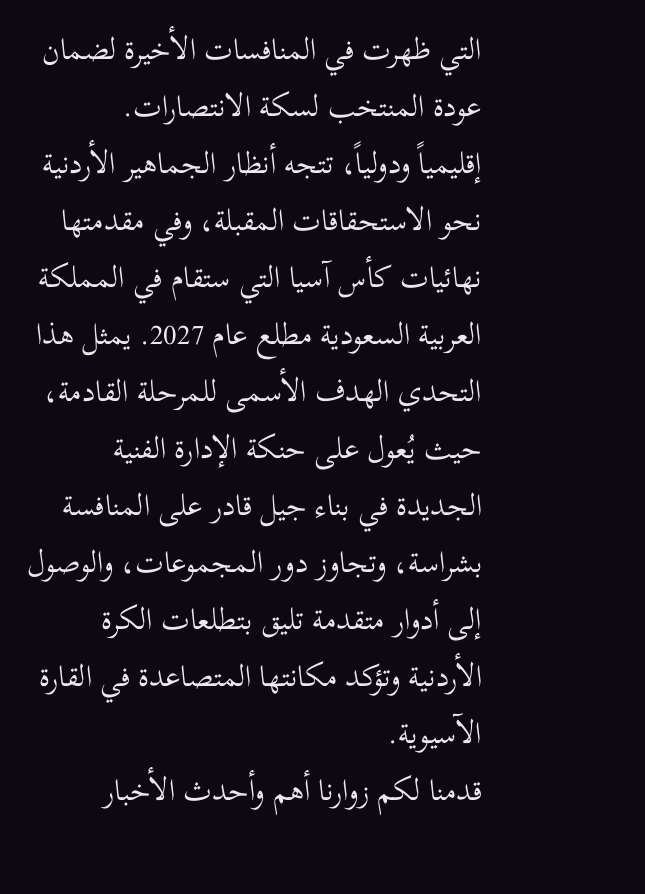التي ظهرت في المنافسات الأخيرة لضمان عودة المنتخب لسكة الانتصارات.
إقليمياً ودولياً، تتجه أنظار الجماهير الأردنية نحو الاستحقاقات المقبلة، وفي مقدمتها نهائيات كأس آسيا التي ستقام في المملكة العربية السعودية مطلع عام 2027. يمثل هذا التحدي الهدف الأسمى للمرحلة القادمة، حيث يُعول على حنكة الإدارة الفنية الجديدة في بناء جيل قادر على المنافسة بشراسة، وتجاوز دور المجموعات، والوصول إلى أدوار متقدمة تليق بتطلعات الكرة الأردنية وتؤكد مكانتها المتصاعدة في القارة الآسيوية.
قدمنا لكم زوارنا أهم وأحدث الأخبار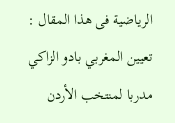الرياضية فى هذا المقال : تعيين المغربي بادو الزاكي مدربا لمنتخب الأردن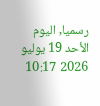رسميا, اليوم الأحد 19 يوليو 2026 10:17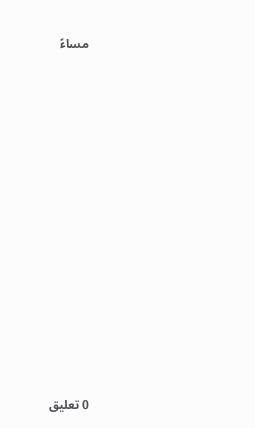مساءً













0 تعليق